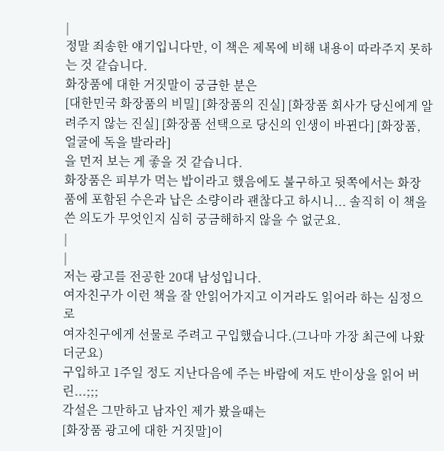|
정말 죄송한 얘기입니다만, 이 책은 제목에 비해 내용이 따라주지 못하는 것 같습니다.
화장품에 대한 거짓말이 궁금한 분은
[대한민국 화장품의 비밀] [화장품의 진실] [화장품 회사가 당신에게 알려주지 않는 진실] [화장품 선택으로 당신의 인생이 바뀐다] [화장품, 얼굴에 독을 발라라]
을 먼저 보는 게 좋을 것 같습니다.
화장품은 피부가 먹는 밥이라고 했음에도 불구하고 뒷쪽에서는 화장품에 포함된 수은과 납은 소량이라 괜찮다고 하시니... 솔직히 이 책을 쓴 의도가 무엇인지 심히 궁금해하지 않을 수 없군요.
|
|
저는 광고를 전공한 20대 남성입니다.
여자친구가 이런 책을 잘 안읽어가지고 이거라도 읽어라 하는 심정으로
여자친구에게 선물로 주려고 구입했습니다.(그나마 가장 최근에 나왔더군요)
구입하고 1주일 정도 지난다음에 주는 바람에 저도 반이상을 읽어 버린...;;;
각설은 그만하고 남자인 제가 봤을때는
[화장품 광고에 대한 거짓말]이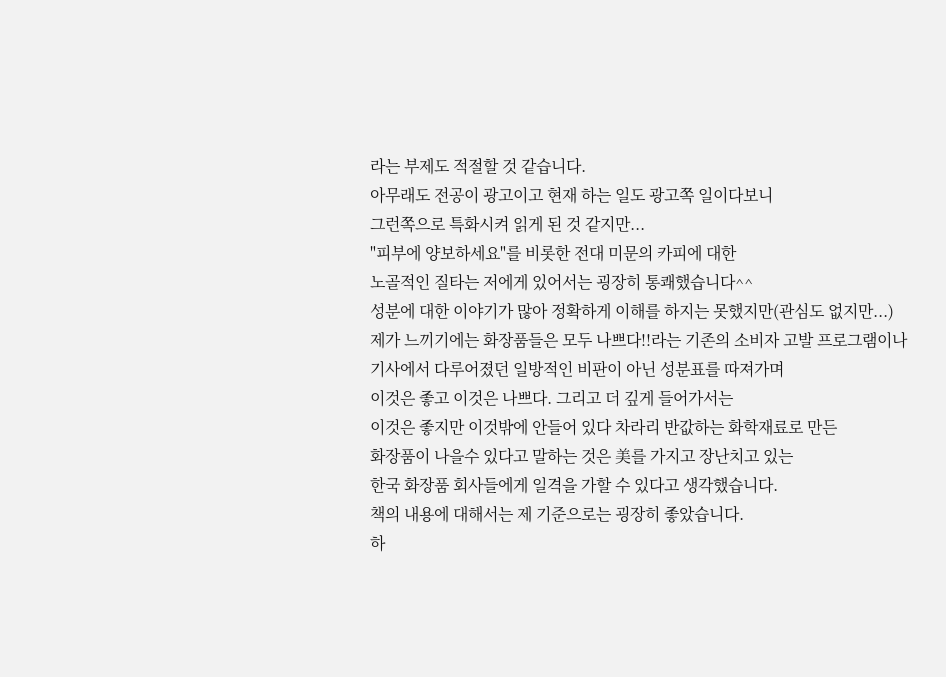라는 부제도 적절할 것 같습니다.
아무래도 전공이 광고이고 현재 하는 일도 광고쪽 일이다보니
그런쪽으로 특화시켜 읽게 된 것 같지만...
"피부에 양보하세요"를 비롯한 전대 미문의 카피에 대한
노골적인 질타는 저에게 있어서는 굉장히 통쾌했습니다^^
성분에 대한 이야기가 많아 정확하게 이해를 하지는 못했지만(관심도 없지만...)
제가 느끼기에는 화장품들은 모두 나쁘다!!라는 기존의 소비자 고발 프로그램이나
기사에서 다루어졌던 일방적인 비판이 아닌 성분표를 따져가며
이것은 좋고 이것은 나쁘다. 그리고 더 깊게 들어가서는
이것은 좋지만 이것밖에 안들어 있다 차라리 반값하는 화학재료로 만든
화장품이 나을수 있다고 말하는 것은 美를 가지고 장난치고 있는
한국 화장품 회사들에게 일격을 가할 수 있다고 생각했습니다.
책의 내용에 대해서는 제 기준으로는 굉장히 좋았습니다.
하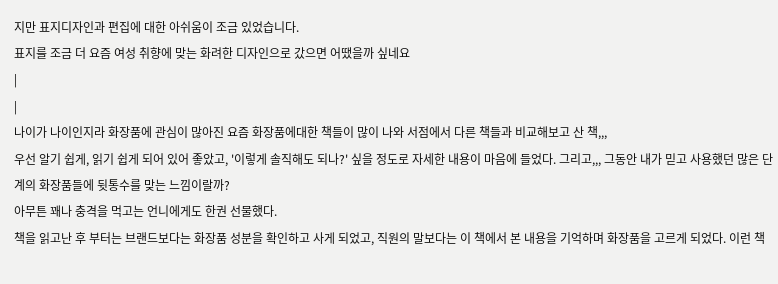지만 표지디자인과 편집에 대한 아쉬움이 조금 있었습니다.
표지를 조금 더 요즘 여성 취향에 맞는 화려한 디자인으로 갔으면 어땠을까 싶네요
|
|
나이가 나이인지라 화장품에 관심이 많아진 요즘 화장품에대한 책들이 많이 나와 서점에서 다른 책들과 비교해보고 산 책,,,
우선 알기 쉽게, 읽기 쉽게 되어 있어 좋았고, '이렇게 솔직해도 되나?' 싶을 정도로 자세한 내용이 마음에 들었다. 그리고,,, 그동안 내가 믿고 사용했던 많은 단계의 화장품들에 뒷통수를 맞는 느낌이랄까?
아무튼 꽤나 충격을 먹고는 언니에게도 한권 선물했다.
책을 읽고난 후 부터는 브랜드보다는 화장품 성분을 확인하고 사게 되었고, 직원의 말보다는 이 책에서 본 내용을 기억하며 화장품을 고르게 되었다. 이런 책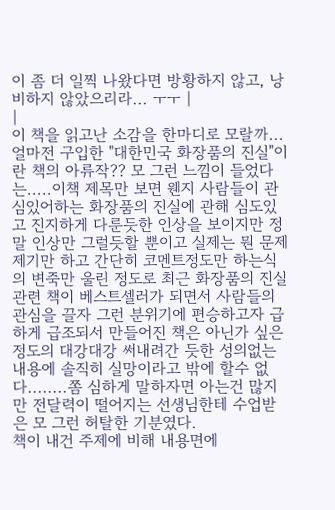이 좀 더 일찍 나왔다면 방황하지 않고, 낭비하지 않았으리라... ㅜㅜ |
|
이 책을 읽고난 소감을 한마디로 모랄까...얼마전 구입한 "대한민국 화장품의 진실"이란 책의 아류작?? 모 그런 느낌이 들었다는.....이책 제목만 보면 웬지 사람들이 관심있어하는 화장품의 진실에 관해 심도있고 진지하게 다룬듯한 인상을 보이지만 정말 인상만 그럴듯할 뿐이고 실제는 뭔 문제제기만 하고 간단히 코멘트정도만 하는식의 변죽만 울린 정도로 최근 화장품의 진실 관련 책이 베스트셀러가 되면서 사람들의 관심을 끌자 그런 분위기에 편승하고자 급하게 급조되서 만들어진 책은 아닌가 싶은 정도의 대강대강 써내려간 듯한 성의없는 내용에 솔직히 실망이라고 밖에 할수 없다........쫌 심하게 말하자면 아는건 많지만 전달력이 떨어지는 선생님한테 수업받은 모 그런 허탈한 기분였다.
책이 내건 주제에 비해 내용면에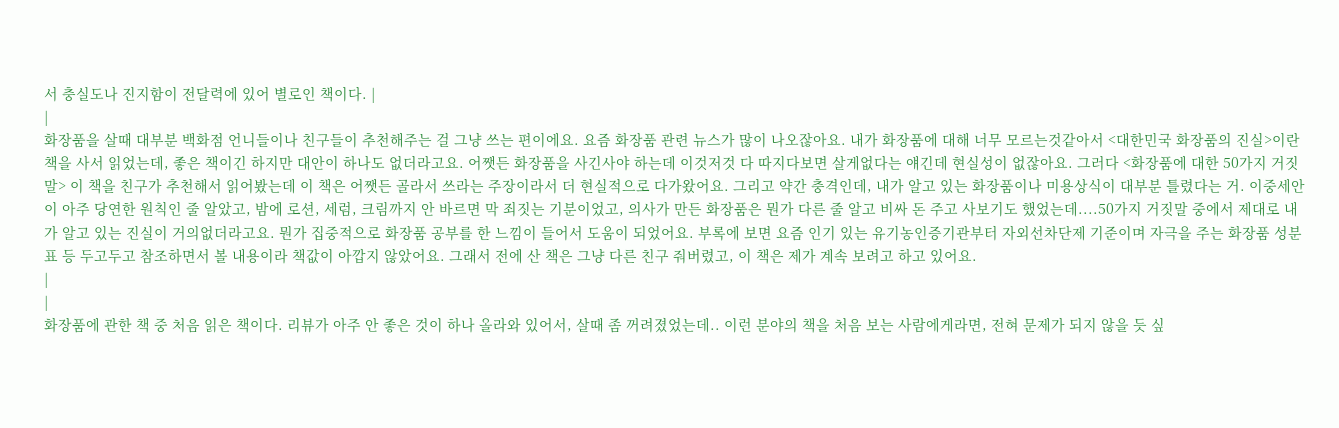서 충실도나 진지함이 전달력에 있어 별로인 책이다. |
|
화장품을 살때 대부분 백화점 언니들이나 친구들이 추천해주는 걸 그냥 쓰는 편이에요. 요즘 화장품 관련 뉴스가 많이 나오잖아요. 내가 화장품에 대해 너무 모르는것같아서 <대한민국 화장품의 진실>이란 책을 사서 읽었는데, 좋은 책이긴 하지만 대안이 하나도 없더라고요. 어쨋든 화장품을 사긴사야 하는데 이것저것 다 따지다보면 살게없다는 얘긴데 현실성이 없잖아요. 그러다 <화장품에 대한 50가지 거짓말> 이 책을 친구가 추천해서 읽어봤는데 이 책은 어쨋든 골라서 쓰라는 주장이라서 더 현실적으로 다가왔어요. 그리고 약간 충격인데, 내가 알고 있는 화장품이나 미용상식이 대부분 틀렸다는 거. 이중세안이 아주 당연한 원칙인 줄 알았고, 밤에 로션, 세럼, 크림까지 안 바르면 막 죄짓는 기분이었고, 의사가 만든 화장품은 뭔가 다른 줄 알고 비싸 돈 주고 사보기도 했었는데....50가지 거짓말 중에서 제대로 내가 알고 있는 진실이 거의없더라고요. 뭔가 집중적으로 화장품 공부를 한 느낌이 들어서 도움이 되었어요. 부록에 보면 요즘 인기 있는 유기농인증기관부터 자외선차단제 기준이며 자극을 주는 화장품 성분표 등 두고두고 참조하면서 볼 내용이라 책값이 아깝지 않았어요. 그래서 전에 산 책은 그냥 다른 친구 줘버렸고, 이 책은 제가 계속 보려고 하고 있어요.
|
|
화장품에 관한 책 중 처음 읽은 책이다. 리뷰가 아주 안 좋은 것이 하나 올라와 있어서, 살때 좀 꺼려졌었는데.. 이런 분야의 책을 처음 보는 사람에게라면, 전혀 문제가 되지 않을 듯 싶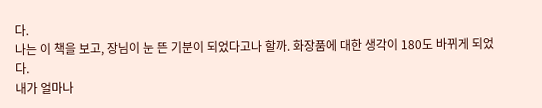다.
나는 이 책을 보고, 장님이 눈 뜬 기분이 되었다고나 할까. 화장품에 대한 생각이 180도 바뀌게 되었다.
내가 얼마나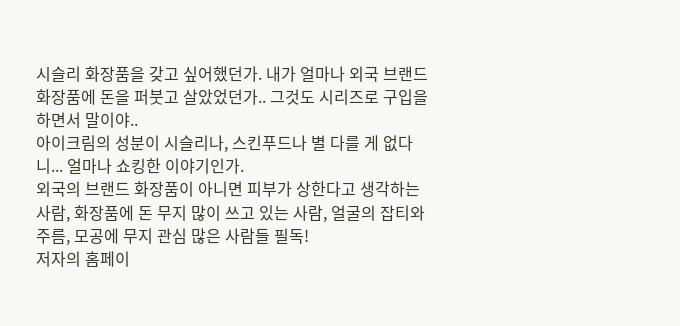시슬리 화장품을 갖고 싶어했던가. 내가 얼마나 외국 브랜드 화장품에 돈을 퍼붓고 살았었던가.. 그것도 시리즈로 구입을 하면서 말이야..
아이크림의 성분이 시슬리나, 스킨푸드나 별 다를 게 없다니... 얼마나 쇼킹한 이야기인가.
외국의 브랜드 화장품이 아니면 피부가 상한다고 생각하는 사람, 화장품에 돈 무지 많이 쓰고 있는 사람, 얼굴의 잡티와 주름, 모공에 무지 관심 많은 사람들 필독!
저자의 홈페이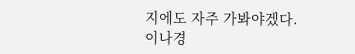지에도 자주 가봐야겠다.
이나경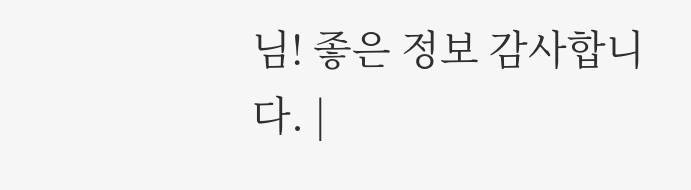님! 좋은 정보 감사합니다. |